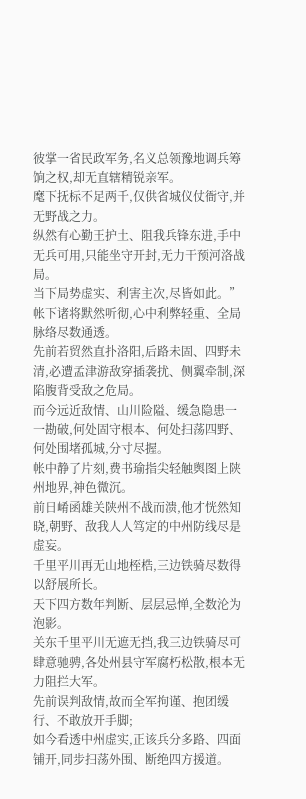彼掌一省民政军务,名义总领豫地调兵筹饷之权,却无直辖精锐亲军。
麾下抚标不足两千,仅供省城仪仗衙守,并无野战之力。
纵然有心勤王护土、阻我兵锋东进,手中无兵可用,只能坐守开封,无力干预河洛战局。
当下局势虚实、利害主次,尽皆如此。”
帐下诸将默然听彻,心中利弊轻重、全局脉络尽数通透。
先前若贸然直扑洛阳,后路未固、四野未清,必遭孟津游敌穿插袭扰、侧翼牵制,深陷腹背受敌之危局。
而今远近敌情、山川险隘、缓急隐患一一勘破,何处固守根本、何处扫荡四野、何处围堵孤城,分寸尽握。
帐中静了片刻,费书瑜指尖轻触舆图上陕州地界,神色微沉。
前日崤函雄关陕州不战而溃,他才恍然知晓,朝野、敌我人人笃定的中州防线尽是虚妄。
千里平川再无山地桎梏,三边铁骑尽数得以舒展所长。
天下四方数年判断、层层忌惮,全数沦为泡影。
关东千里平川无遮无挡,我三边铁骑尽可肆意驰骋,各处州县守军腐朽松散,根本无力阻拦大军。
先前误判敌情,故而全军拘谨、抱团缓行、不敢放开手脚;
如今看透中州虚实,正该兵分多路、四面铺开,同步扫荡外围、断绝四方援道。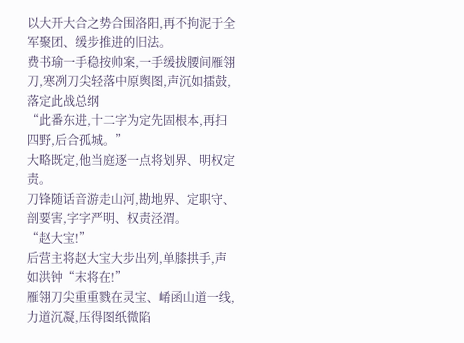以大开大合之势合围洛阳,再不拘泥于全军聚团、缓步推进的旧法。
费书瑜一手稳按帅案,一手缓拔腰间雁翎刀,寒冽刀尖轻落中原舆图,声沉如擂鼓,落定此战总纲
“此番东进,十二字为定先固根本,再扫四野,后合孤城。”
大略既定,他当庭逐一点将划界、明权定责。
刀锋随话音游走山河,勘地界、定职守、剖要害,字字严明、权责泾渭。
“赵大宝!”
后营主将赵大宝大步出列,单膝拱手,声如洪钟“末将在!”
雁翎刀尖重重戮在灵宝、崤函山道一线,力道沉凝,压得图纸微陷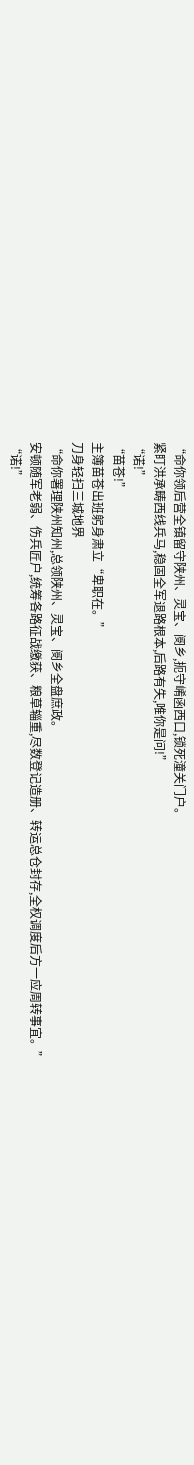“命你领后营全镇留守陕州、灵宝、阌乡,扼守崤函西口,锁死潼关门户。
紧盯洪承畴西线兵马,稳固全军退路根本,后路有失,唯你是问!”
“诺!”
“苗苍!”
主簿苗苍出班躬身肃立“卑职在。”
刀身轻扫三城地界
“命你署理陕州知州,总领陕州、灵宝、阌乡全盘庶政。
安顿随军老弱、伤兵匠户,统筹各路征战缴获、粮草辎重,尽数登记造册、转运总仓封存,全权调度后方一应周转事宜。”
“诺!”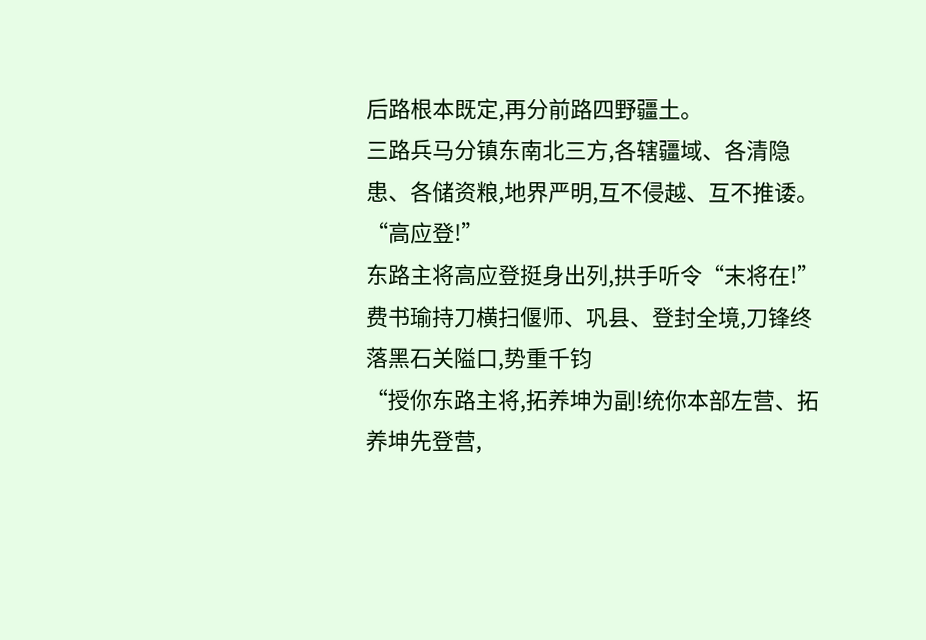后路根本既定,再分前路四野疆土。
三路兵马分镇东南北三方,各辖疆域、各清隐患、各储资粮,地界严明,互不侵越、互不推诿。
“高应登!”
东路主将高应登挺身出列,拱手听令“末将在!”
费书瑜持刀横扫偃师、巩县、登封全境,刀锋终落黑石关隘口,势重千钧
“授你东路主将,拓养坤为副!统你本部左营、拓养坤先登营,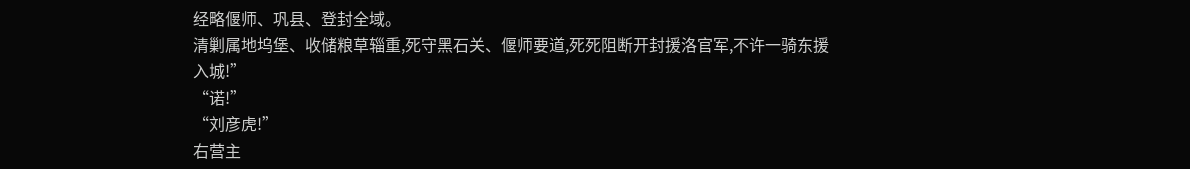经略偃师、巩县、登封全域。
清剿属地坞堡、收储粮草辎重,死守黑石关、偃师要道,死死阻断开封援洛官军,不许一骑东援入城!”
“诺!”
“刘彦虎!”
右营主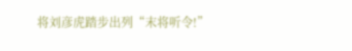将刘彦虎踏步出列“末将听令!”